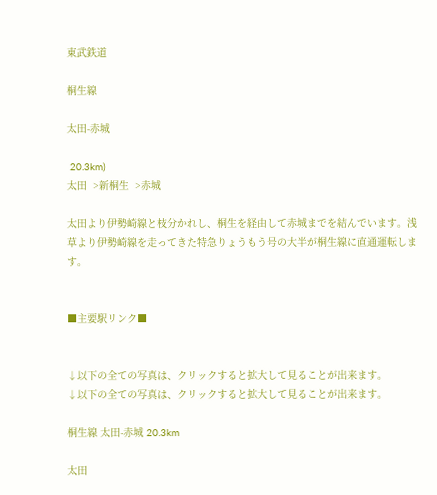東武鉄道

桐生線

太田-赤城

 20.3km)
太田  >新桐生  >赤城

太田より伊勢崎線と枝分かれし、桐生を経由して赤城までを結んでいます。浅草より伊勢崎線を走ってきた特急りょうもう号の大半が桐生線に直通運転します。


■主要駅リンク■


↓以下の全ての写真は、クリックすると拡大して見ることが出来ます。
↓以下の全ての写真は、クリックすると拡大して見ることが出来ます。

桐生線 太田-赤城 20.3km

太田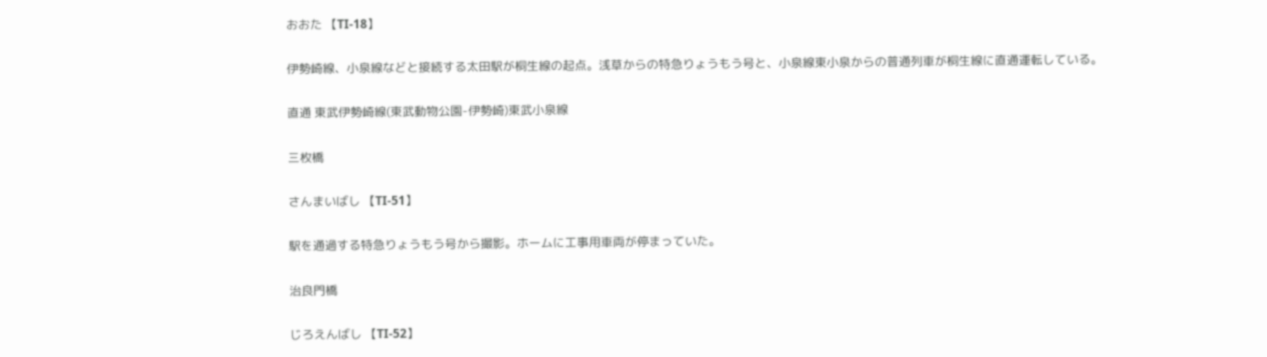おおた 【TI-18】

伊勢崎線、小泉線などと接続する太田駅が桐生線の起点。浅草からの特急りょうもう号と、小泉線東小泉からの普通列車が桐生線に直通運転している。

直通 東武伊勢崎線(東武動物公園-伊勢崎)東武小泉線

三枚橋

さんまいばし 【TI-51】

駅を通過する特急りょうもう号から撮影。ホームに工事用車両が停まっていた。

治良門橋

じろえんばし 【TI-52】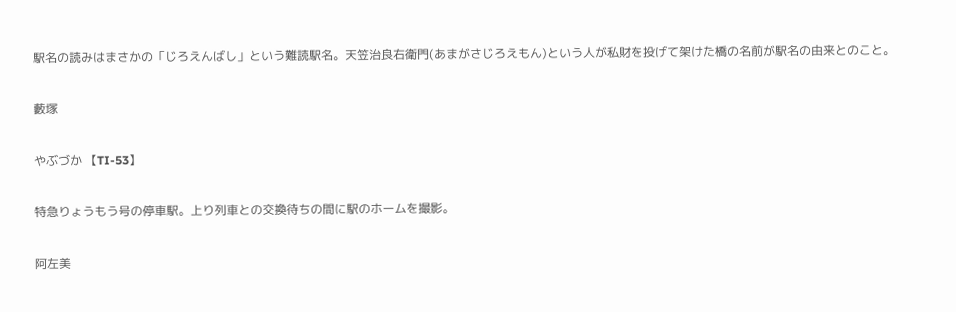駅名の読みはまさかの「じろえんばし」という難読駅名。天笠治良右衛門(あまがさじろえもん)という人が私財を投げて架けた橋の名前が駅名の由来とのこと。

藪塚

やぶづか 【TI-53】

特急りょうもう号の停車駅。上り列車との交換待ちの間に駅のホームを撮影。

阿左美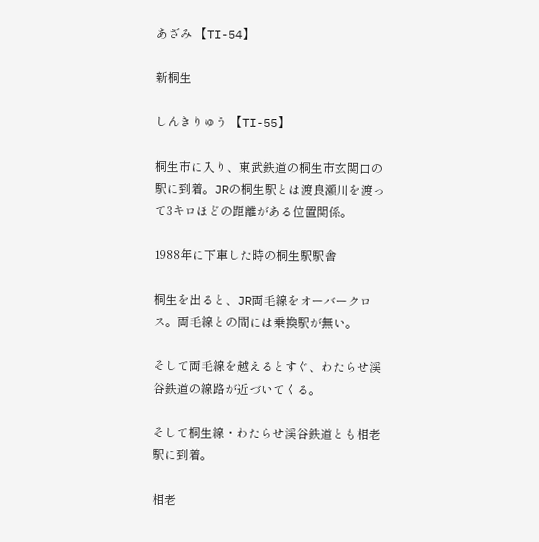あざみ 【TI-54】

新桐生

しんきりゅう 【TI-55】

桐生市に入り、東武鉄道の桐生市玄関口の駅に到着。JRの桐生駅とは渡良瀬川を渡って3キロほどの距離がある位置関係。

1988年に下車した時の桐生駅駅舎

桐生を出ると、JR両毛線をオーバークロス。両毛線との間には乗換駅が無い。

そして両毛線を越えるとすぐ、わたらせ渓谷鉄道の線路が近づいてくる。

そして桐生線・わたらせ渓谷鉄道とも相老駅に到着。

相老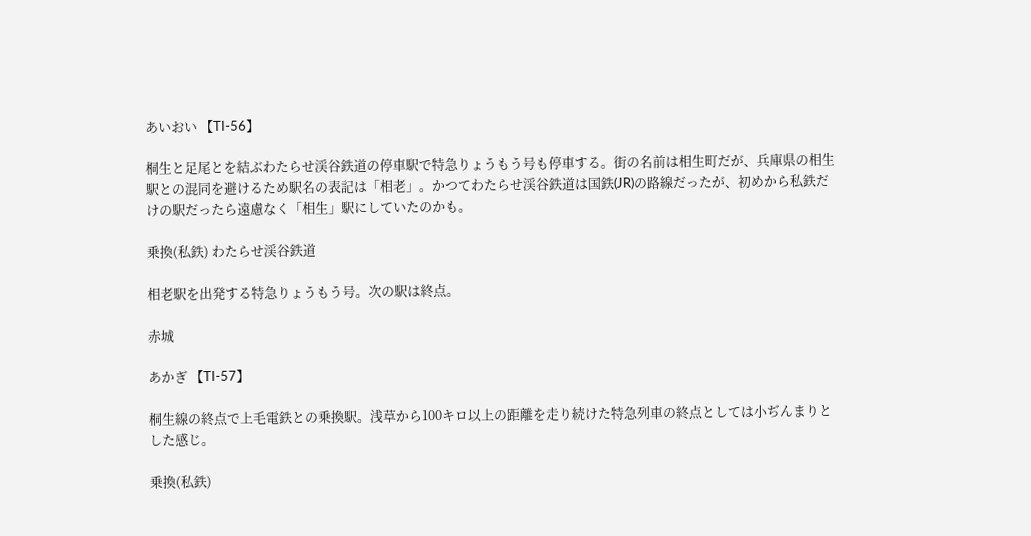あいおい 【TI-56】

桐生と足尾とを結ぶわたらせ渓谷鉄道の停車駅で特急りょうもう号も停車する。街の名前は相生町だが、兵庫県の相生駅との混同を避けるため駅名の表記は「相老」。かつてわたらせ渓谷鉄道は国鉄(JR)の路線だったが、初めから私鉄だけの駅だったら遠慮なく「相生」駅にしていたのかも。

乗換(私鉄) わたらせ渓谷鉄道

相老駅を出発する特急りょうもう号。次の駅は終点。

赤城

あかぎ 【TI-57】

桐生線の終点で上毛電鉄との乗換駅。浅草から100キロ以上の距離を走り続けた特急列車の終点としては小ぢんまりとした感じ。

乗換(私鉄)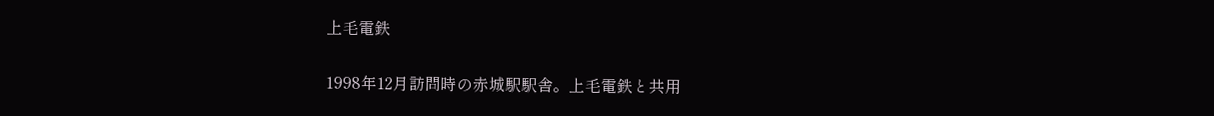上毛電鉄

1998年12月訪問時の赤城駅駅舎。上毛電鉄と共用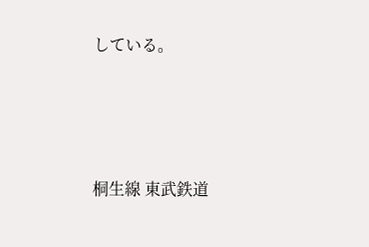している。






桐生線 東武鉄道